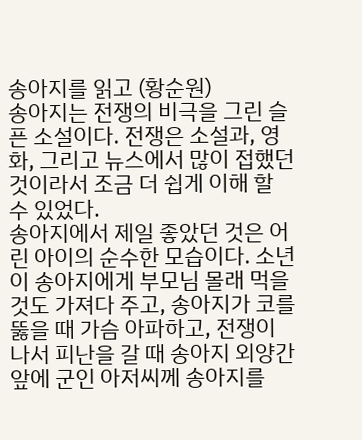송아지를 읽고 (황순원)
송아지는 전쟁의 비극을 그린 슬픈 소설이다. 전쟁은 소설과, 영화, 그리고 뉴스에서 많이 접했던 것이라서 조금 더 쉽게 이해 할 수 있었다.
송아지에서 제일 좋았던 것은 어린 아이의 순수한 모습이다. 소년이 송아지에게 부모님 몰래 먹을 것도 가져다 주고, 송아지가 코를 뚫을 때 가슴 아파하고, 전쟁이 나서 피난을 갈 때 송아지 외양간 앞에 군인 아저씨께 송아지를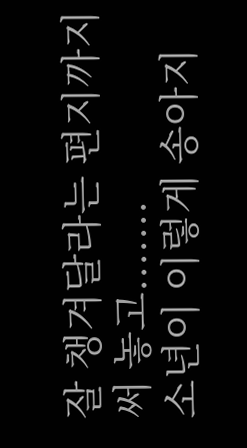잘 챙겨달라는 편지까지 써 놓고.......
소년이 이렇게 송아지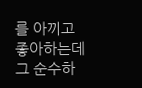를 아끼고 좋아하는데 그 순수하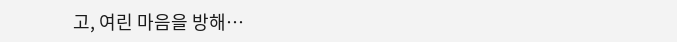고, 여린 마음을 방해…